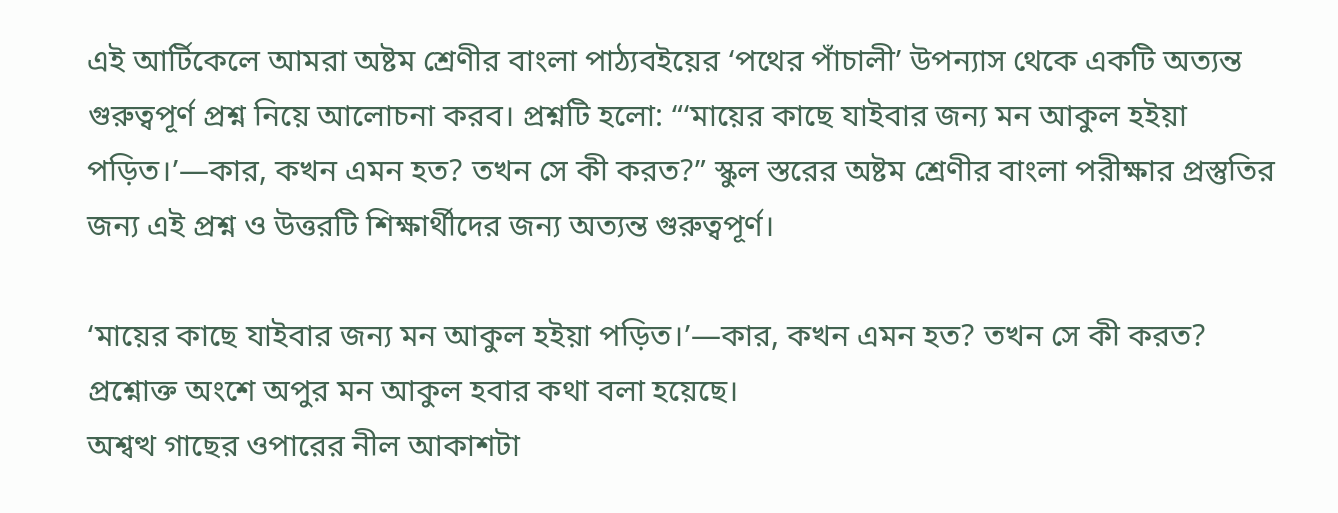এই আর্টিকেলে আমরা অষ্টম শ্রেণীর বাংলা পাঠ্যবইয়ের ‘পথের পাঁচালী’ উপন্যাস থেকে একটি অত্যন্ত গুরুত্বপূর্ণ প্রশ্ন নিয়ে আলোচনা করব। প্রশ্নটি হলো: “‘মায়ের কাছে যাইবার জন্য মন আকুল হইয়া পড়িত।’—কার, কখন এমন হত? তখন সে কী করত?” স্কুল স্তরের অষ্টম শ্রেণীর বাংলা পরীক্ষার প্রস্তুতির জন্য এই প্রশ্ন ও উত্তরটি শিক্ষার্থীদের জন্য অত্যন্ত গুরুত্বপূর্ণ।

‘মায়ের কাছে যাইবার জন্য মন আকুল হইয়া পড়িত।’—কার, কখন এমন হত? তখন সে কী করত?
প্রশ্নোক্ত অংশে অপুর মন আকুল হবার কথা বলা হয়েছে।
অশ্বত্থ গাছের ওপারের নীল আকাশটা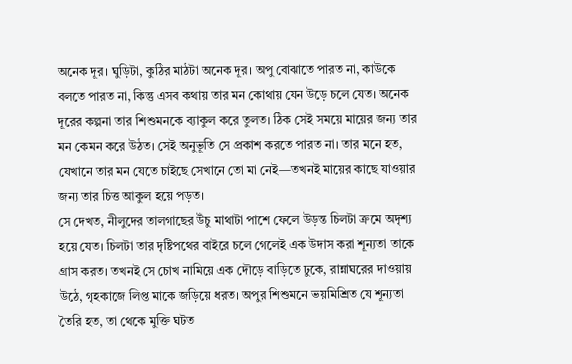অনেক দূর। ঘুড়িটা, কুঠির মাঠটা অনেক দূর। অপু বোঝাতে পারত না, কাউকে বলতে পারত না, কিন্তু এসব কথায় তার মন কোথায় যেন উড়ে চলে যেত। অনেক দূরের কল্পনা তার শিশুমনকে ব্যাকুল করে তুলত। ঠিক সেই সময়ে মায়ের জন্য তার মন কেমন করে উঠত। সেই অনুভূতি সে প্রকাশ করতে পারত না। তার মনে হত, যেখানে তার মন যেতে চাইছে সেখানে তো মা নেই—তখনই মায়ের কাছে যাওয়ার জন্য তার চিত্ত আকুল হয়ে পড়ত।
সে দেখত, নীলুদের তালগাছের উঁচু মাথাটা পাশে ফেলে উড়ন্ত চিলটা ক্রমে অদৃশ্য হয়ে যেত। চিলটা তার দৃষ্টিপথের বাইরে চলে গেলেই এক উদাস করা শূন্যতা তাকে গ্রাস করত। তখনই সে চোখ নামিয়ে এক দৌড়ে বাড়িতে ঢুকে, রান্নাঘরের দাওয়ায় উঠে, গৃহকাজে লিপ্ত মাকে জড়িয়ে ধরত। অপুর শিশুমনে ভয়মিশ্রিত যে শূন্যতা তৈরি হত, তা থেকে মুক্তি ঘটত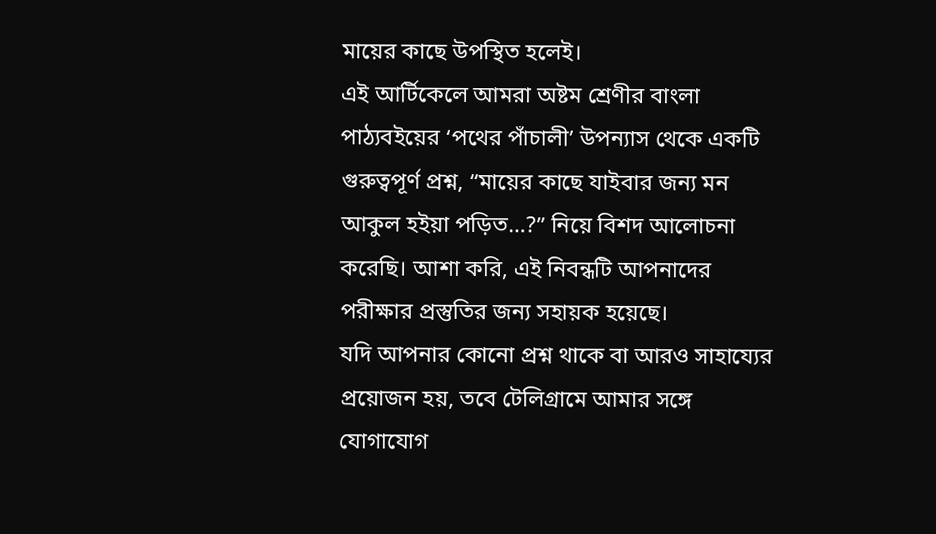মায়ের কাছে উপস্থিত হলেই।
এই আর্টিকেলে আমরা অষ্টম শ্রেণীর বাংলা পাঠ্যবইয়ের ‘পথের পাঁচালী’ উপন্যাস থেকে একটি গুরুত্বপূর্ণ প্রশ্ন, “মায়ের কাছে যাইবার জন্য মন আকুল হইয়া পড়িত…?” নিয়ে বিশদ আলোচনা করেছি। আশা করি, এই নিবন্ধটি আপনাদের পরীক্ষার প্রস্তুতির জন্য সহায়ক হয়েছে।
যদি আপনার কোনো প্রশ্ন থাকে বা আরও সাহায্যের প্রয়োজন হয়, তবে টেলিগ্রামে আমার সঙ্গে যোগাযোগ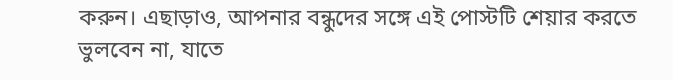করুন। এছাড়াও, আপনার বন্ধুদের সঙ্গে এই পোস্টটি শেয়ার করতে ভুলবেন না, যাতে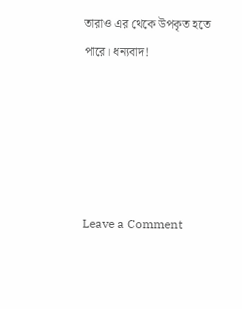তারাও এর থেকে উপকৃত হতে পারে। ধন্যবাদ!





Leave a Comment